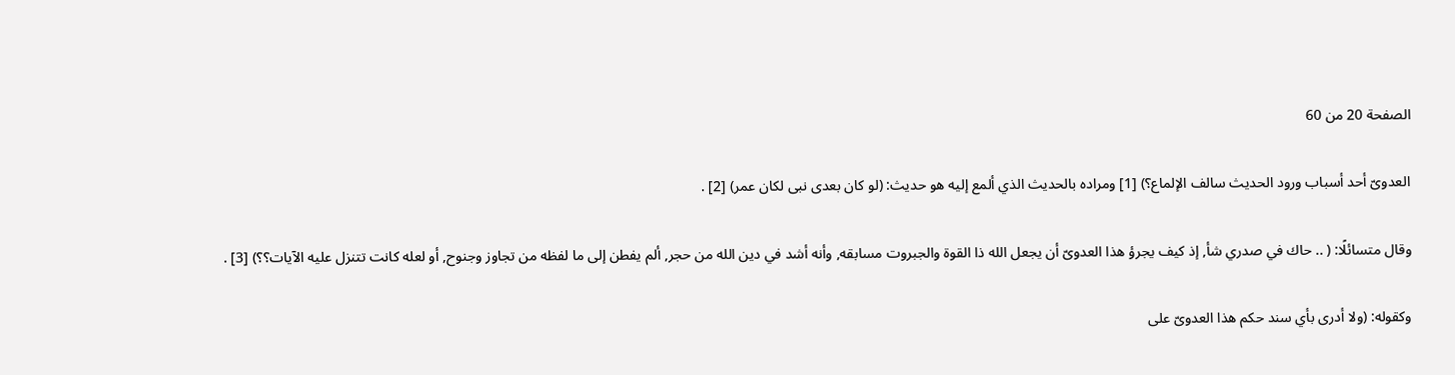الصفحة 20 من 60

العدوىّ أحد أسباب ورود الحديث سالف الإلماع؟) [1] ومراده بالحديث الذي ألمع إليه هو حديث: (لو كان بعدى نبى لكان عمر) [2] .

وقال متسائلًا: ( .. حاك في صدري شأ, إذ كيف يجرؤ هذا العدوىّ أن يجعل الله ذا القوة والجبروت مسابقه, وأنه أشد في دين الله من حجر, ألم يفطن إلى ما لفظه من تجاوز وجنوح, أو لعله كانت تتنزل عليه الآيات؟؟) [3] .

وكقوله: (ولا أدرى بأي سند حكم هذا العدوىّ على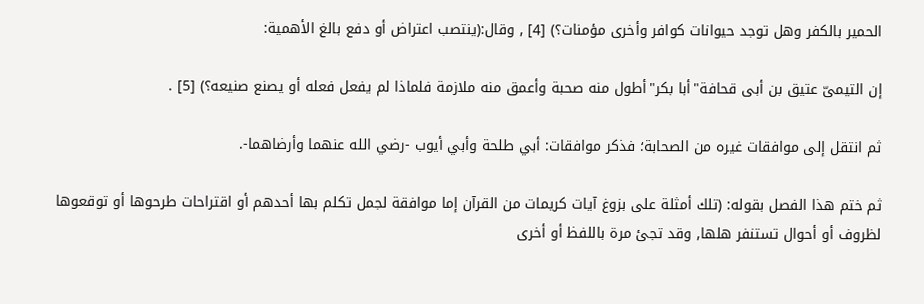الحمير بالكفر وهل توجد حيوانات كوافر وأخرى مؤمنات؟) [4] , وقال:(ينتصب اعتراض أو دفع بالغ الأهمية:

إن التيمىّ عتيق بن أبى قحافة"أبا بكر"أطول منه صحبة وأعمق منه ملازمة فلماذا لم يفعل فعله أو يصنع صنيعه؟) [5] .

ثم انتقل إلى موافقات غيره من الصحابة؛ فذكر موافقات: أبي طلحة وأبي أيوب -رضي الله عنهما وأرضاهما-.

ثم ختم هذا الفصل بقوله: (تلك أمثلة على بزوغ آيات كريمات من القرآن إما موافقة لجمل تكلم بها أحدهم أو اقتراحات طرحوها أو توقعوها لظروف أو أحوال تستنفر هلها, وقد تجئ مرة باللفظ أو أخرى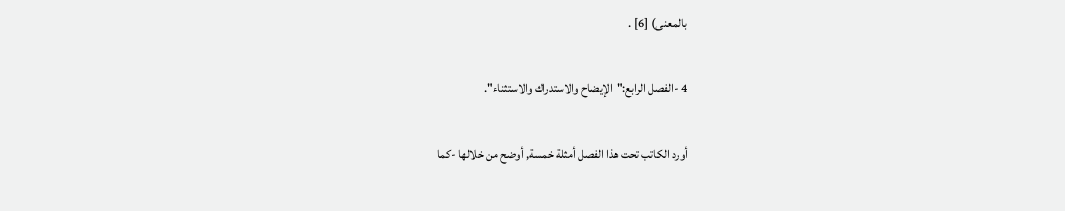بالمعنى) [6] .

4 -الفصل الرابع:"الإيضاح والاستدراك والاستثناء".

أورد الكاتب تحت هذا الفصل أمثلة خمسة, أوضح من خلالها -كما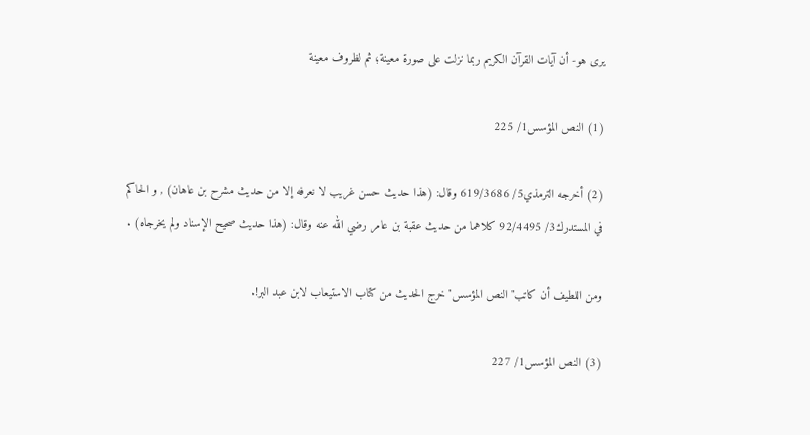يرى هو- أن آيات القرآن الكريم ربما نزلت على صورة معينة؛ ثم لظروف معينة

(1) النص المؤسس1/ 225

(2) أخرجه الترمذي5/ 619/3686 وقال: (هذا حديث حسن غريب لا نعرفه إلا من حديث مشرح بن عاهان) , و الحاكم في المستدرك3/ 92/4495 كلاهما من حديث عقبة بن عامر رضي الله عنه وقال: (هذا حديث صحيح الإسناد ولم يخرجاه) .

ومن اللطيف أن كاتب"النص المؤسس"خرج الحديث من كتاب الاستيعاب لابن عبد البر!.

(3) النص المؤسس1/ 227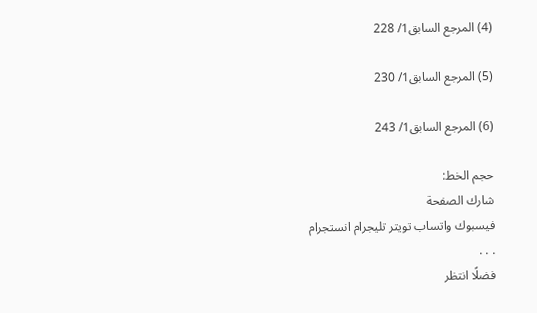(4) المرجع السابق1/ 228

(5) المرجع السابق1/ 230

(6) المرجع السابق1/ 243

حجم الخط:
شارك الصفحة
فيسبوك واتساب تويتر تليجرام انستجرام
. . .
فضلًا انتظر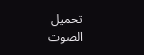تحميل الصوت